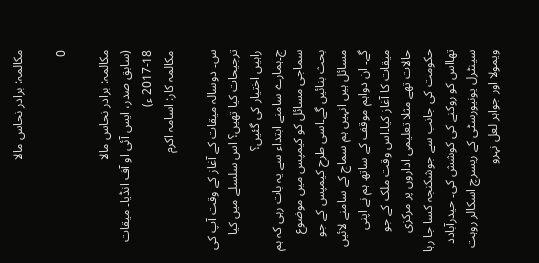مکالمہ: برادر نحاس مالا

0

مکالمہ: برادر نحاس مالا
(سابق صدر، ایس آئی او آف انڈیا۔ میقات 18-2017 ء)
مکالمہ کار: اسامہ اکرم

س۔ دوسالہ میقات کے آغاز کے وقت آپ کی ترجیحات کیا تھیں؟ اس سلسلے میں کیا راہیں اختیار کی گئیں؟
ج۔ہمارے سامنے ابتداء سے یہ بات رہی کہ ہم سماجی مسائل کو کیمپس میں موضوع بحث بنائیں گے۔اسی طرح کیمپس کے جو مسائل ہیں انہیں ہم سماج کے سامنے لائیں گے۔ ان دواہم موقف کے ساتھ ہم نے اپنی میقات کا آغاز کیا۔اس وقت ملک کے جو حالات تھے مثلا تعلیمی اداروں پر مرکزی حکومت کی جانب سے جوشکنجہ کسا جا رہا تھااس کو روکنے کی کوشش کی۔ حیدرآبادد سینٹرل یونیورسٹی کے ریسرچ اسکالر روہت ویمولا اور جواہر لعل نہرو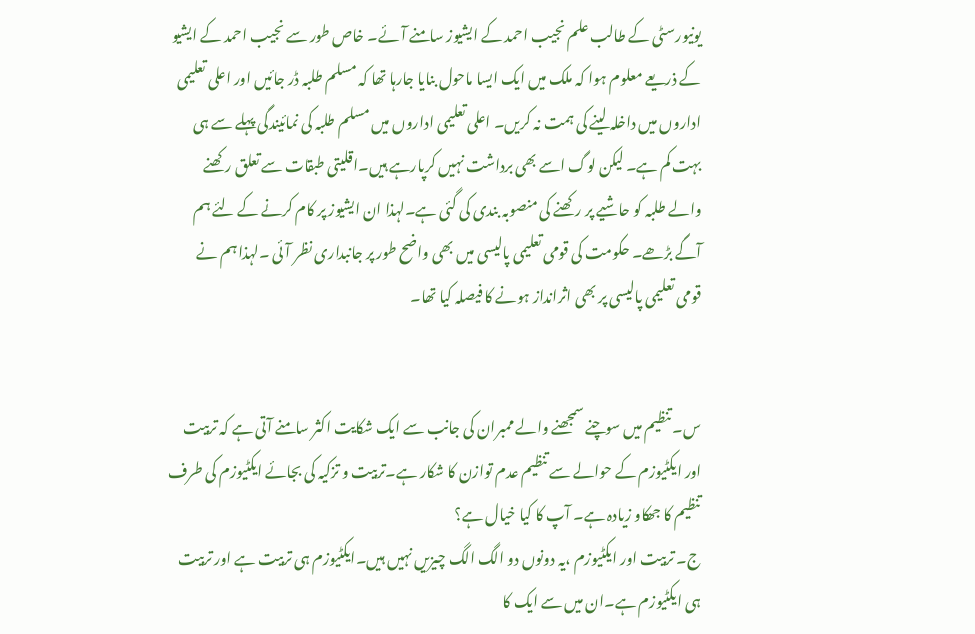یونیورسٹی کے طالب علم نجیب احمد کے ایشیوز سامنے آئے۔ خاص طور سے نجیب احمد کے ایشیو کے ذریعے معلوم ہوا کہ ملک میں ایک ایسا ماحول بنایا جارہا تھا کہ مسلم طلبہ ڈر جائیں اور اعلی تعلیمی اداروں میں داخلہ لینے کی ہمت نہ کریں۔ اعلی تعلیمی اداروں میں مسلم طلبہ کی نمائیندگی پہلے سے ہی بہت کم ہے۔ لیکن لوگ اسے بھی برداشت نہیں کرپارہے ہیں۔اقلیتی طبقات سے تعلق رکھنے والے طلبہ کو حاشیے پر رکھنے کی منصوبہ بندی کی گئی ہے۔لہذا ان ایشیوز پر کام کرنے کے لئے ہم آگے بڑھے۔ حکومت کی قومی تعلیمی پالیسی میں بھی واضح طور پر جانبداری نظر آئی ۔لہذا ہم نے قومی تعلیمی پالیسی پر بھی اثرانداز ہونے کا فیصلہ کیا تھا۔


س۔ تنظیم میں سوچنے سمجھنے والے ممبران کی جانب سے ایک شکایت اکثر سامنے آتی ہے کہ تربیت اور ایکٹیوزم کے حوالے سے تنظیم عدم توازن کا شکار ہے۔تربیت و تزکیہ کی بجائے ایکٹیوزم کی طرف تنظیم کا جھکاو زیادہ ہے۔ آپ کا کیا خیال ہے؟
ج۔ تربیت اور ایکٹیوزم ،یہ دونوں دو الگ الگ چیزیں نہیں ہیں۔ایکٹیوزم ہی تربیت ہے اور تربیت ہی ایکٹیوزم ہے۔ان میں سے ایک کا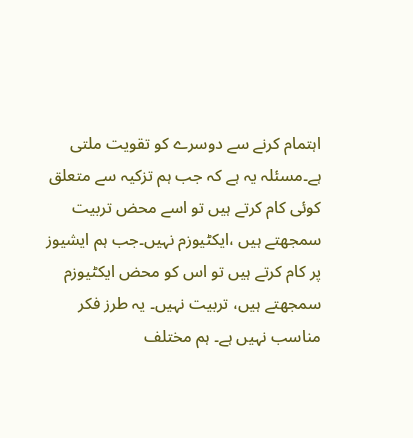اہتمام کرنے سے دوسرے کو تقویت ملتی ہے۔مسئلہ یہ ہے کہ جب ہم تزکیہ سے متعلق کوئی کام کرتے ہیں تو اسے محض تربیت سمجھتے ہیں ،ایکٹیوزم نہیں۔جب ہم ایشیوز پر کام کرتے ہیں تو اس کو محض ایکٹیوزم سمجھتے ہیں، تربیت نہیں۔ یہ طرز فکر مناسب نہیں ہے۔ ہم مختلف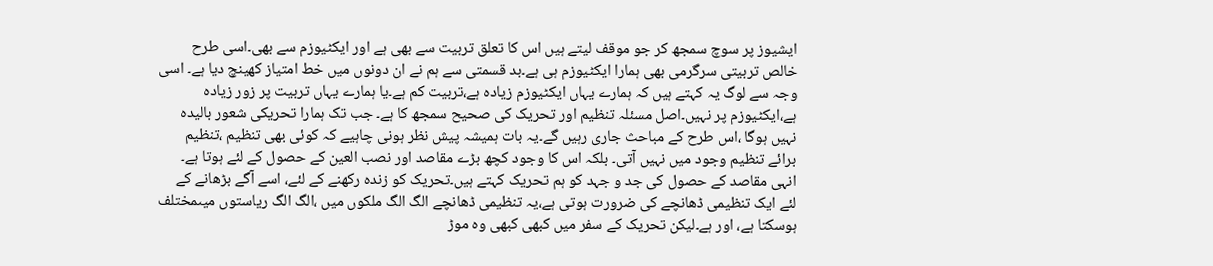ایشیوز پر سوچ سمجھ کر جو موقف لیتے ہیں اس کا تعلق تربیت سے بھی ہے اور ایکٹیوزم سے بھی۔اسی طرح خالص تربیتی سرگرمی بھی ہمارا ایکٹیوزم ہی ہے۔بد قسمتی سے ہم نے ان دونوں میں خط امتیاز کھینچ دیا ہے۔ اسی وجہ سے لوگ یہ کہتے ہیں کہ ہمارے یہاں ایکٹیوزم زیادہ ہے،تربیت کم ہے۔یا ہمارے یہاں تربیت پر زور زیادہ ہے،ایکٹیوزم پر نہیں۔اصل مسئلہ تنظیم اور تحریک کی صحیح سمجھ کا ہے۔ جب تک ہمارا تحریکی شعور بالیدہ نہیں ہوگا ،اس طرح کے مباحث جاری رہیں گے۔یہ بات ہمیشہ پیش نظر ہونی چاہیے کہ کوئی بھی تنظیم ،تنظیم برائے تنظیم وجود میں نہیں آتی۔ بلکہ اس کا وجود کچھ بڑے مقاصد اور نصب العین کے حصول کے لئے ہوتا ہے۔ انہی مقاصد کے حصول کی جد و جہد کو ہم تحریک کہتے ہیں۔تحریک کو زندہ رکھنے کے لئے، اسے آگے بڑھانے کے لئے ایک تنظیمی ڈھانچے کی ضرورت ہوتی ہے،یہ تنظیمی ڈھانچے الگ الگ ملکوں میں ،الگ الگ ریاستوں میںمختلف ہوسکتا ہے، اور ہے۔لیکن تحریک کے سفر میں کبھی کبھی وہ موڑ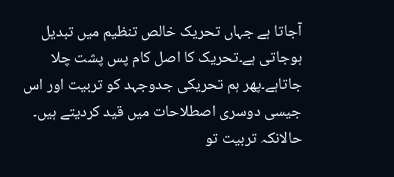آجاتا ہے جہاں تحریک خالص تنظیم میں تبدیل ہوجاتی ہے۔تحریک کا اصل کام پس پشت چلا جاتاہے۔پھر ہم تحریکی جدوجہد کو تربیت اور اس جیسی دوسری اصطلاحات میں قید کردیتے ہیں۔ حالانکہ تربیت تو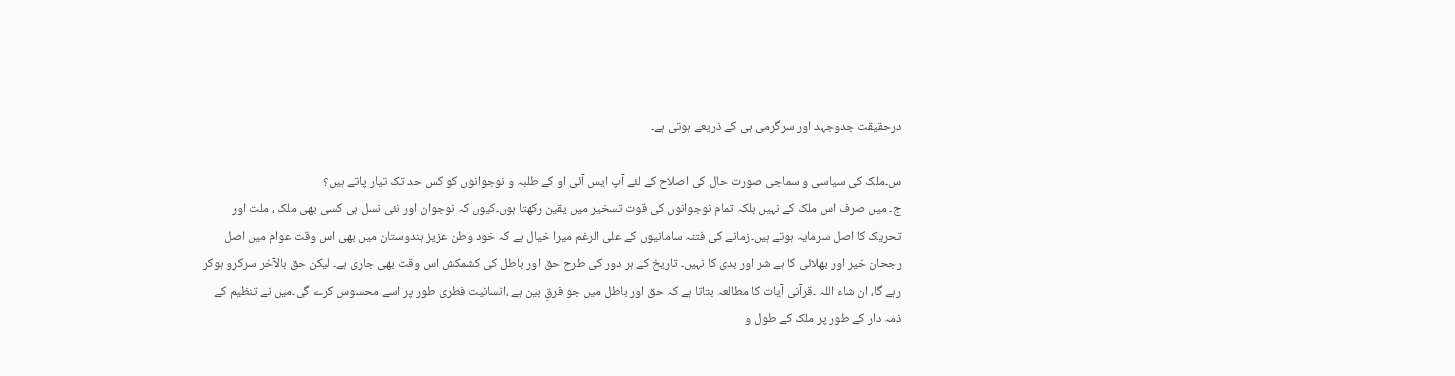درحقیقت جدوجہد اور سرگرمی ہی کے ذریعے ہوتی ہے۔

س۔ملک کی سیاسی و سماجی صورت حال کی اصلاح کے لئے آپ ایس آئی او کے طلبہ و نوجوانوں کو کس حد تک تیار پاتے ہیں؟
ج۔ میں صرف اس ملک کے نہیں بلکہ تمام نوجوانوں کی قوت تسخیر میں یقین رکھتا ہوں۔کیوں کہ نوجوان اور نئی نسل ہی کسی بھی ملک ، ملت اور تحریک کا اصل سرمایہ ہوتے ہیں۔زمانے کی فتنہ سامانیوں کے علی الرغم میرا خیال ہے کہ خود وطن عزیز ہندوستان میں بھی اس وقت عوام میں اصل رجحان خیر اور بھلائی کا ہے شر اور بدی کا نہیں۔ تاریخ کے ہر دور کی طرح حق اور باطل کی کشمکش اس وقت بھی جاری ہے۔ لیکن حق بالآخر سرکرو ہوکر رہے گا، ان شاء اللہ ۔قرآنی آیات کا مطالعہ بتاتا ہے کہ حق اور باطل میں جو فرقِ بین ہے ،انسانیت فطری طور پر اسے محسوس کرے گی۔میں نے تنظیم کے ذمہ دار کے طور پر ملک کے طول و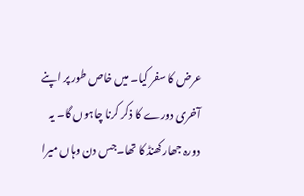عرض کا سفر کیا۔ میں خاص طور پر اپنے آخری دورے کا ذکر کرنا چاہوں گا۔ یہ دورہ جھارکھنڈ کا تھا۔جس دن وہاں میرا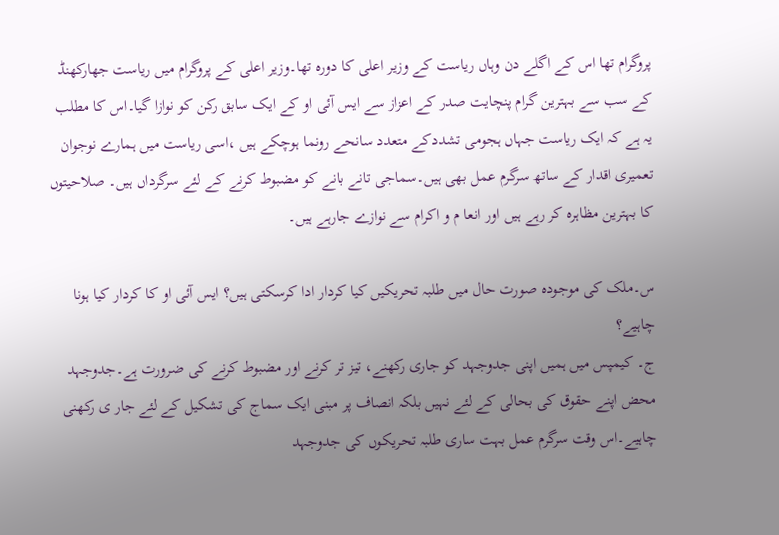پروگرام تھا اس کے اگلے دن وہاں ریاست کے وزیر اعلی کا دورہ تھا۔وزیر اعلی کے پروگرام میں ریاست جھارکھنڈ کے سب سے بہترین گرام پنچایت صدر کے اعزاز سے ایس آئی او کے ایک سابق رکن کو نوازا گیا۔اس کا مطلب یہ ہے کہ ایک ریاست جہاں ہجومی تشددکے متعدد سانحے رونما ہوچکے ہیں ،اسی ریاست میں ہمارے نوجوان تعمیری اقدار کے ساتھ سرگرم عمل بھی ہیں۔سماجی تانے بانے کو مضبوط کرنے کے لئے سرگرداں ہیں۔ صلاحیتوں کا بہترین مظاہرہ کر رہے ہیں اور انعا م و اکرام سے نوازے جارہے ہیں۔

س۔ملک کی موجودہ صورت حال میں طلبہ تحریکیں کیا کردار ادا کرسکتی ہیں؟ ایس آئی او کا کردار کیا ہونا چاہیے؟
ج۔ کیمپس میں ہمیں اپنی جدوجہد کو جاری رکھنے، تیز تر کرنے اور مضبوط کرنے کی ضرورت ہے۔جدوجہد محض اپنے حقوق کی بحالی کے لئے نہیں بلکہ انصاف پر مبنی ایک سماج کی تشکیل کے لئے جار ی رکھنی چاہیے۔اس وقت سرگرم عمل بہت ساری طلبہ تحریکوں کی جدوجہد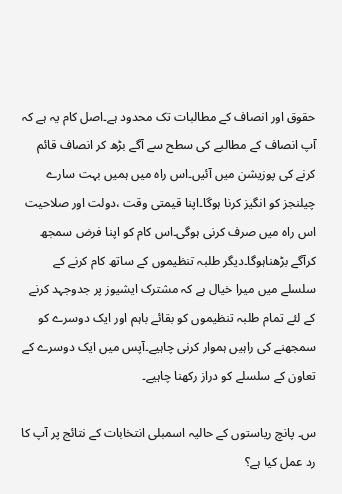حقوق اور انصاف کے مطالبات تک محدود ہے۔اصل کام یہ ہے کہ آپ انصاف کے مطالبے کی سطح سے آگے بڑھ کر انصاف قائم کرنے کی پوزیشن میں آئیں۔اس راہ میں ہمیں بہت سارے چیلنجز کو انگیز کرنا ہوگا۔اپنا قیمتی وقت ،دولت اور صلاحیت اس راہ میں صرف کرنی ہوگی۔اس کام کو اپنا فرض سمجھ کرآگے بڑھناہوگا۔دیگر طلبہ تنظیموں کے ساتھ کام کرنے کے سلسلے میں میرا خیال ہے کہ مشترک ایشیوز پر جدوجہد کرنے کے لئے تمام طلبہ تنظیموں کو بقائے باہم اور ایک دوسرے کو سمجھنے کی راہیں ہموار کرنی چاہیے۔آپس میں ایک دوسرے کے تعاون کے سلسلے کو دراز رکھنا چاہیے۔

س۔ پانچ ریاستوں کے حالیہ اسمبلی انتخابات کے نتائج پر آپ کا رد عمل کیا ہے؟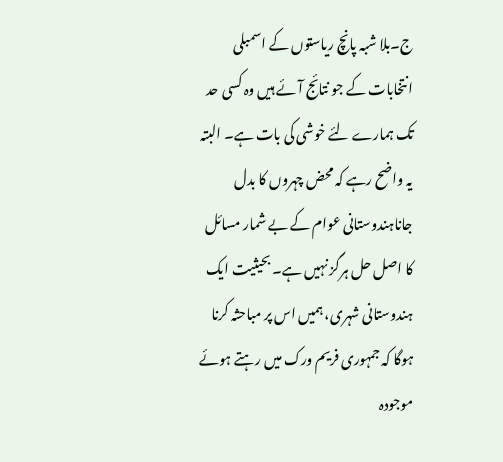ج۔بلا شبہ پانچ ریاستوں کے اسمبلی انتخابات کے جو نتائج آئے ہیں وہ کسی حد تک ہمارے لئے خوشی کی بات ہے۔ البتہ یہ واضح رہے کہ محض چہروں کا بدل جاناہندوستانی عوام کے بے شمار مسائل کا اصل حل ہرگز نہیں ہے۔ بحیثیت ایک ہندوستانی شہری، ہمیں اس پر مباحثہ کرنا ہوگا کہ جمہوری فریم ورک میں رہتے ہوئے موجودہ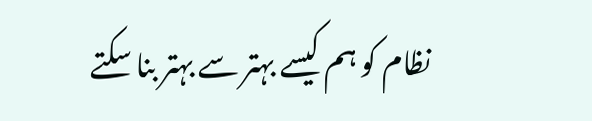نظام کو ہم کیسے بہتر سے بہتر بنا سکتے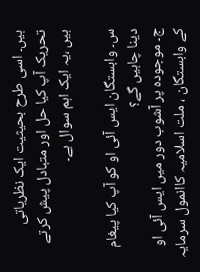ہیں۔ اسی طرح بحیثیت ایک نظریاتی تحریک آپ کیا حل اور متبادل پیش کرتے ہیں ،یہ ایک اہم سوال ہے۔

س۔ وابستگان ایس آئی او کو آپ کیا پیغام دینا چاہیں گے؟
ج۔ موجودہ پر آشوب دور میں ایس آئی او کے وابستگان ، ملت اسلامیہ کاانمول سرمایہ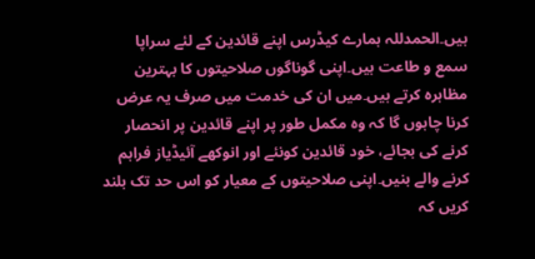ہیں۔الحمدللہ ہمارے کیڈرس اپنے قائدین کے لئے سراپا سمع و طاعت ہیں۔اپنی گوناگوں صلاحیتوں کا بہترین مظاہرہ کرتے ہیں۔میں ان کی خدمت میں صرف یہ عرض کرنا چاہوں گا کہ وہ مکمل طور پر اپنے قائدین پر انحصار کرنے کی بجائے، خود قائدین کونئے اور انوکھے آئیڈیاز فراہم کرنے والے بنیں۔اپنی صلاحیتوں کے معیار کو اس حد تک بلند کریں کہ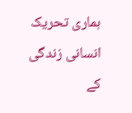ہماری تحریک انسانی زندگی کے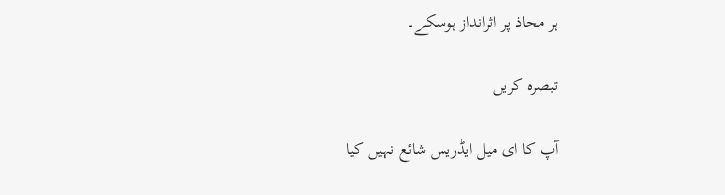ہر محاذ پر اثرانداز ہوسکے۔

تبصرہ کریں

آپ کا ای میل ایڈریس شائع نہیں کیا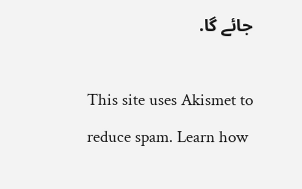جائے گا.

This site uses Akismet to reduce spam. Learn how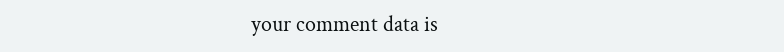your comment data is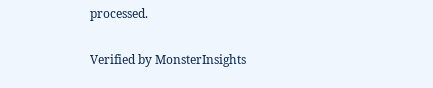processed.

Verified by MonsterInsights